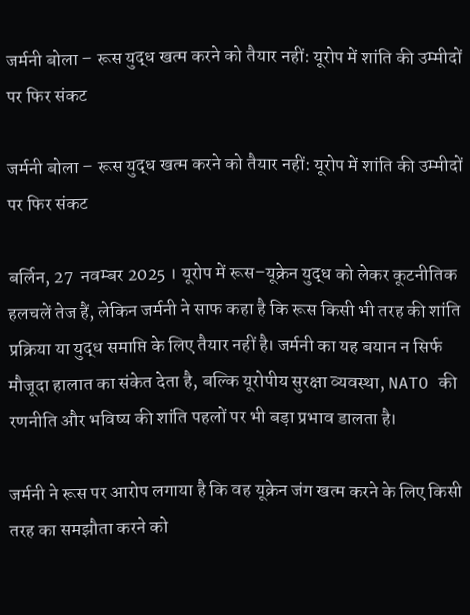जर्मनी बोला – रूस युद्ध खत्म करने को तैयार नहीं: यूरोप में शांति की उम्मीदों पर फिर संकट

जर्मनी बोला – रूस युद्ध खत्म करने को तैयार नहीं: यूरोप में शांति की उम्मीदों पर फिर संकट

बर्लिन, 27  नवम्बर 2025 । यूरोप में रूस–यूक्रेन युद्ध को लेकर कूटनीतिक हलचलें तेज हैं, लेकिन जर्मनी ने साफ कहा है कि रूस किसी भी तरह की शांति प्रक्रिया या युद्ध समाप्ति के लिए तैयार नहीं है। जर्मनी का यह बयान न सिर्फ मौजूदा हालात का संकेत देता है, बल्कि यूरोपीय सुरक्षा व्यवस्था, NATO की रणनीति और भविष्य की शांति पहलों पर भी बड़ा प्रभाव डालता है।

जर्मनी ने रूस पर आरोप लगाया है कि वह यूक्रेन जंग खत्म करने के लिए किसी तरह का समझौता करने को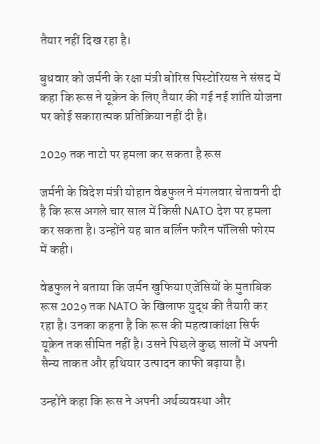तैयार नहीं दिख रहा है।

बुधवार को जर्मनी के रक्षा मंत्री बोरिस पिस्टोरियस ने संसद में कहा कि रूस ने यूक्रेन के लिए तैयार की गई नई शांति योजना पर कोई सकारात्मक प्रतिक्रिया नहीं दी है।

2029 तक नाटो पर हमला कर सकता है रूस

जर्मनी के विदेश मंत्री योहान वेडफुल ने मंगलवार चेतावनी दी है कि रूस अगले चार साल में किसी NATO देश पर हमला कर सकता है। उन्होंने यह बात बर्लिन फॉरेन पॉलिसी फोरम में कही।

वेडफुल ने बताया कि जर्मन खुफिया एजेंसियों के मुताबिक रूस 2029 तक NATO के खिलाफ युद्ध की तैयारी कर रहा है। उनका कहना है कि रूस की महत्वाकांक्षा सिर्फ यूक्रेन तक सीमित नहीं है। उसने पिछले कुछ सालों में अपनी सैन्य ताकत और हथियार उत्पादन काफी बढ़ाया है।

उन्होंने कहा कि रूस ने अपनी अर्थव्यवस्था और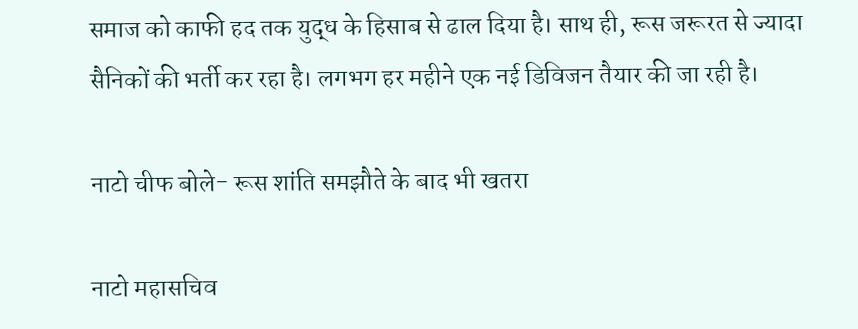समाज को काफी हद तक युद्ध के हिसाब से ढाल दिया है। साथ ही, रूस जरूरत से ज्यादा सैनिकों की भर्ती कर रहा है। लगभग हर महीने एक नई डिविजन तैयार की जा रही है।

नाटो चीफ बोले- रूस शांति समझौते के बाद भी खतरा

नाटो महासचिव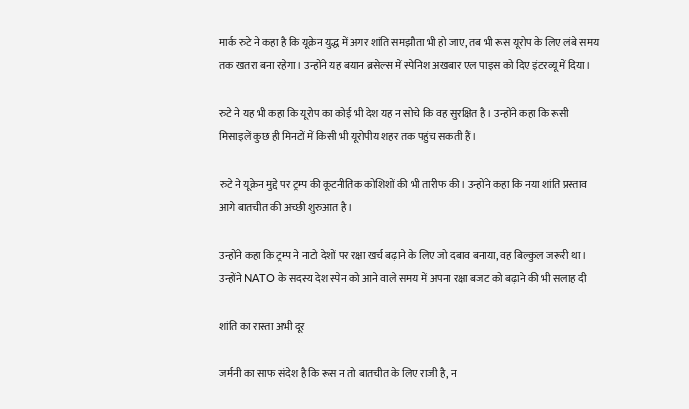मार्क रुटे ने कहा है कि यूक्रेन युद्ध में अगर शांति समझौता भी हो जाए, तब भी रूस यूरोप के लिए लंबे समय तक खतरा बना रहेगा। उन्होंने यह बयान ब्रसेल्स में स्पेनिश अखबार एल पाइस को दिए इंटरव्यू में दिया।

रुटे ने यह भी कहा कि यूरोप का कोई भी देश यह न सोचे कि वह सुरक्षित है। उन्होंने कहा कि रूसी मिसाइलें कुछ ही मिनटों में किसी भी यूरोपीय शहर तक पहुंच सकती हैं।

रुटे ने यूक्रेन मुद्दे पर ट्रम्प की कूटनीतिक कोशिशों की भी तारीफ की। उन्होंने कहा कि नया शांति प्रस्ताव आगे बातचीत की अच्छी शुरुआत है।

उन्होंने कहा कि ट्रम्प ने नाटो देशों पर रक्षा खर्च बढ़ाने के लिए जो दबाव बनाया, वह बिल्कुल जरूरी था। उन्होंने NATO के सदस्य देश स्पेन को आने वाले समय में अपना रक्षा बजट को बढ़ाने की भी सलाह दी

शांति का रास्ता अभी दूर

जर्मनी का साफ संदेश है कि रूस न तो बातचीत के लिए राजी है, न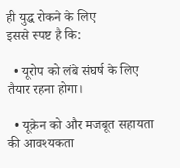ही युद्ध रोकने के लिए
इससे स्पष्ट है कि:

  • यूरोप को लंबे संघर्ष के लिए तैयार रहना होगा।

  • यूक्रेन को और मजबूत सहायता की आवश्यकता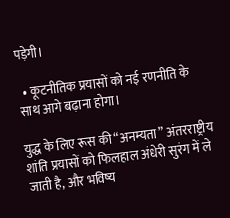पड़ेगी।

  • कूटनीतिक प्रयासों को नई रणनीति के साथ आगे बढ़ाना होगा।

युद्ध के लिए रूस की “अनम्यता” अंतरराष्ट्रीय शांति प्रयासों को फिलहाल अंधेरी सुरंग में ले जाती है, और भविष्य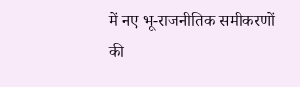में नए भू-राजनीतिक समीकरणों की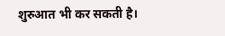शुरुआत भी कर सकती है।